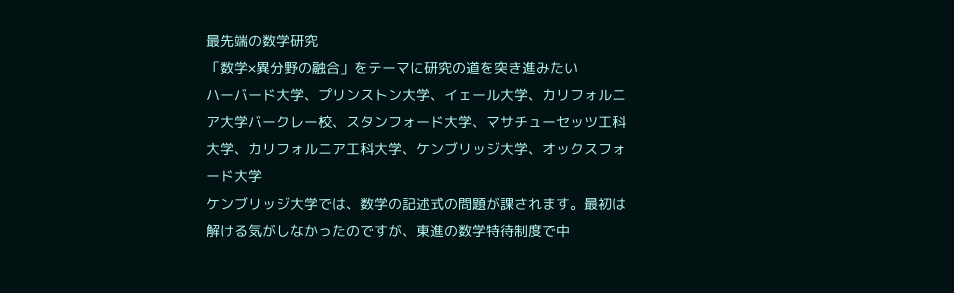最先端の数学研究
「数学×異分野の融合」をテーマに研究の道を突き進みたい
ハーバード大学、プリンストン大学、イェール大学、カリフォルニア大学バークレー校、スタンフォード大学、マサチューセッツ工科大学、カリフォルニア工科大学、ケンブリッジ大学、オックスフォード大学
ケンブリッジ大学では、数学の記述式の問題が課されます。最初は解ける気がしなかったのですが、東進の数学特待制度で中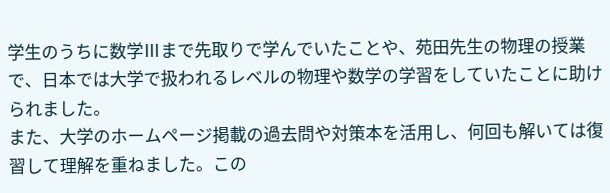学生のうちに数学Ⅲまで先取りで学んでいたことや、苑田先生の物理の授業で、日本では大学で扱われるレベルの物理や数学の学習をしていたことに助けられました。
また、大学のホームページ掲載の過去問や対策本を活用し、何回も解いては復習して理解を重ねました。この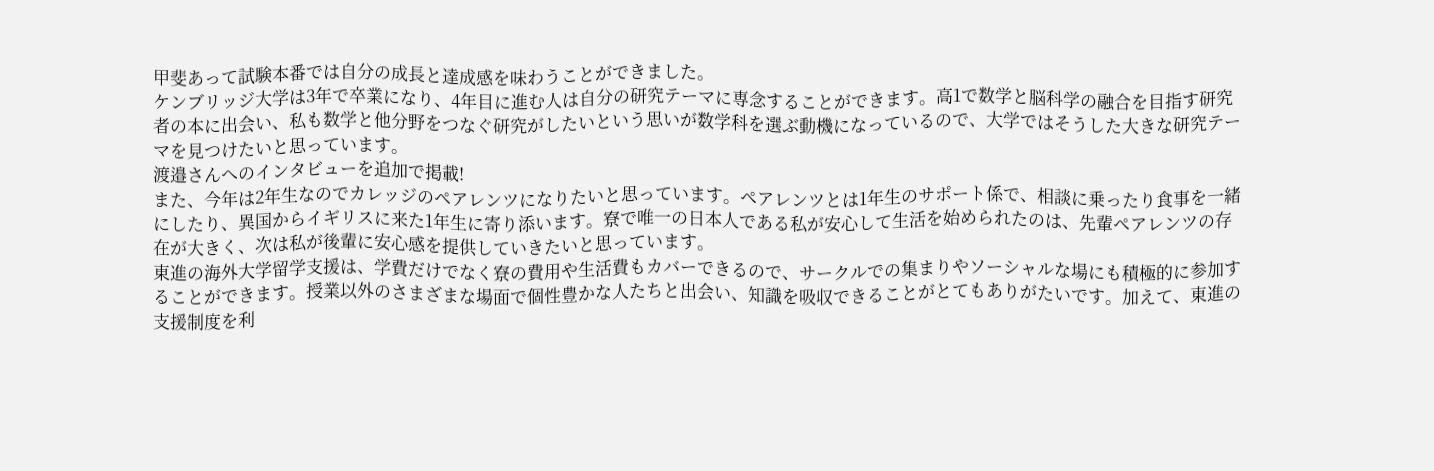甲斐あって試験本番では自分の成長と達成感を味わうことができました。
ケンブリッジ大学は3年で卒業になり、4年目に進む人は自分の研究テーマに専念することができます。高1で数学と脳科学の融合を目指す研究者の本に出会い、私も数学と他分野をつなぐ研究がしたいという思いが数学科を選ぶ動機になっているので、大学ではそうした大きな研究テーマを見つけたいと思っています。
渡邉さんへのインタビューを追加で掲載!
また、今年は2年生なのでカレッジのペアレンツになりたいと思っています。ペアレンツとは1年生のサポート係で、相談に乗ったり食事を一緒にしたり、異国からイギリスに来た1年生に寄り添います。寮で唯一の日本人である私が安心して生活を始められたのは、先輩ペアレンツの存在が大きく、次は私が後輩に安心感を提供していきたいと思っています。
東進の海外大学留学支援は、学費だけでなく寮の費用や生活費もカバーできるので、サークルでの集まりやソーシャルな場にも積極的に参加することができます。授業以外のさまざまな場面で個性豊かな人たちと出会い、知識を吸収できることがとてもありがたいです。加えて、東進の支援制度を利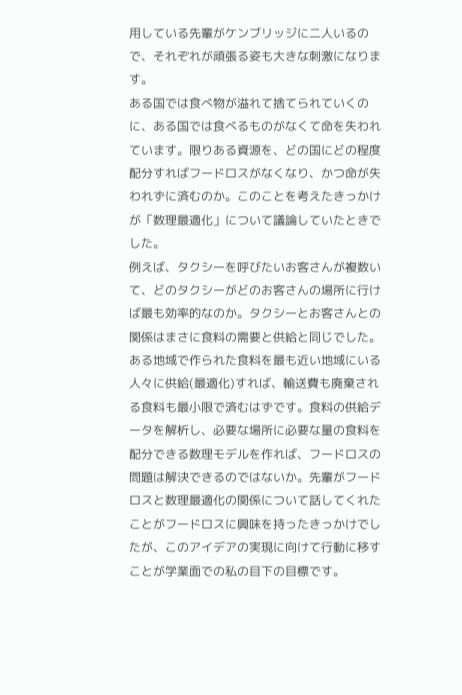用している先輩がケンブリッジに二人いるので、それぞれが頑張る姿も大きな刺激になります。
ある国では食べ物が溢れて捨てられていくのに、ある国では食べるものがなくて命を失われています。限りある資源を、どの国にどの程度配分すればフードロスがなくなり、かつ命が失われずに済むのか。このことを考えたきっかけが「数理最適化」について議論していたときでした。
例えば、タクシーを呼びたいお客さんが複数いて、どのタクシーがどのお客さんの場所に行けば最も効率的なのか。タクシーとお客さんとの関係はまさに食料の需要と供給と同じでした。ある地域で作られた食料を最も近い地域にいる人々に供給(最適化)すれば、輸送費も廃棄される食料も最小限で済むはずです。食料の供給データを解析し、必要な場所に必要な量の食料を配分できる数理モデルを作れば、フードロスの問題は解決できるのではないか。先輩がフードロスと数理最適化の関係について話してくれたことがフードロスに興味を持ったきっかけでしたが、このアイデアの実現に向けて行動に移すことが学業面での私の目下の目標です。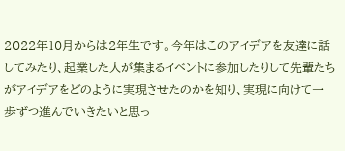2022年10月からは2年生です。今年はこのアイデアを友達に話してみたり、起業した人が集まるイベントに参加したりして先輩たちがアイデアをどのように実現させたのかを知り、実現に向けて一歩ずつ進んでいきたいと思っ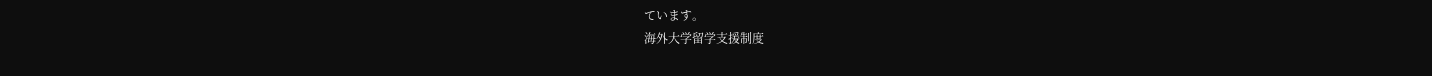ています。
海外大学留学支援制度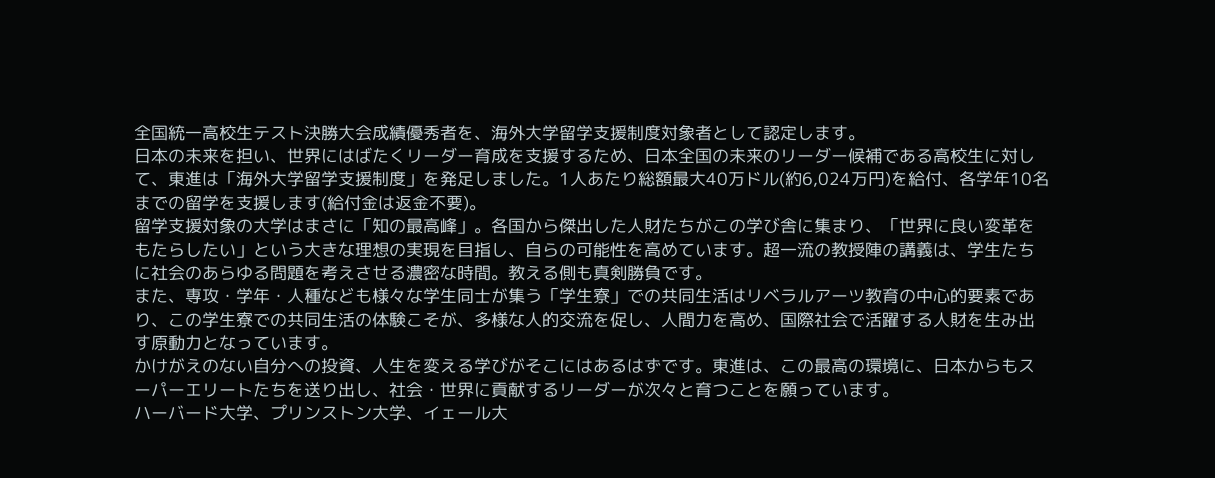全国統一高校生テスト決勝大会成績優秀者を、海外大学留学支援制度対象者として認定します。
日本の未来を担い、世界にはばたくリーダー育成を支援するため、日本全国の未来のリーダー候補である高校生に対して、東進は「海外大学留学支援制度」を発足しました。1人あたり総額最大40万ドル(約6,024万円)を給付、各学年10名までの留学を支援します(給付金は返金不要)。
留学支援対象の大学はまさに「知の最高峰」。各国から傑出した人財たちがこの学び舎に集まり、「世界に良い変革をもたらしたい」という大きな理想の実現を目指し、自らの可能性を高めています。超一流の教授陣の講義は、学生たちに社会のあらゆる問題を考えさせる濃密な時間。教える側も真剣勝負です。
また、専攻・学年・人種なども様々な学生同士が集う「学生寮」での共同生活はリベラルアーツ教育の中心的要素であり、この学生寮での共同生活の体験こそが、多様な人的交流を促し、人間力を高め、国際社会で活躍する人財を生み出す原動力となっています。
かけがえのない自分への投資、人生を変える学びがそこにはあるはずです。東進は、この最高の環境に、日本からもスーパーエリートたちを送り出し、社会・世界に貢献するリーダーが次々と育つことを願っています。
ハーバード大学、プリンストン大学、イェール大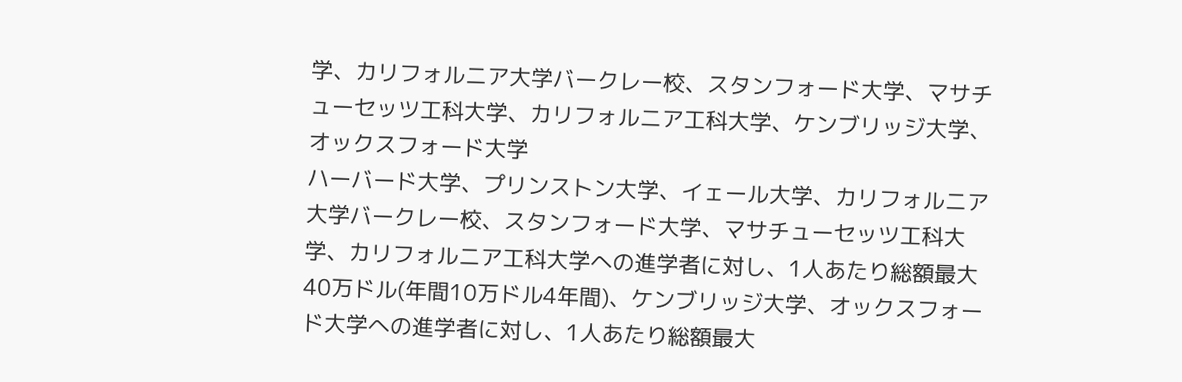学、カリフォルニア大学バークレー校、スタンフォード大学、マサチューセッツ工科大学、カリフォルニア工科大学、ケンブリッジ大学、オックスフォード大学
ハーバード大学、プリンストン大学、イェール大学、カリフォルニア大学バークレー校、スタンフォード大学、マサチューセッツ工科大学、カリフォルニア工科大学への進学者に対し、1人あたり総額最大40万ドル(年間10万ドル4年間)、ケンブリッジ大学、オックスフォード大学への進学者に対し、1人あたり総額最大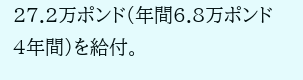27.2万ポンド(年間6.8万ポンド4年間)を給付。